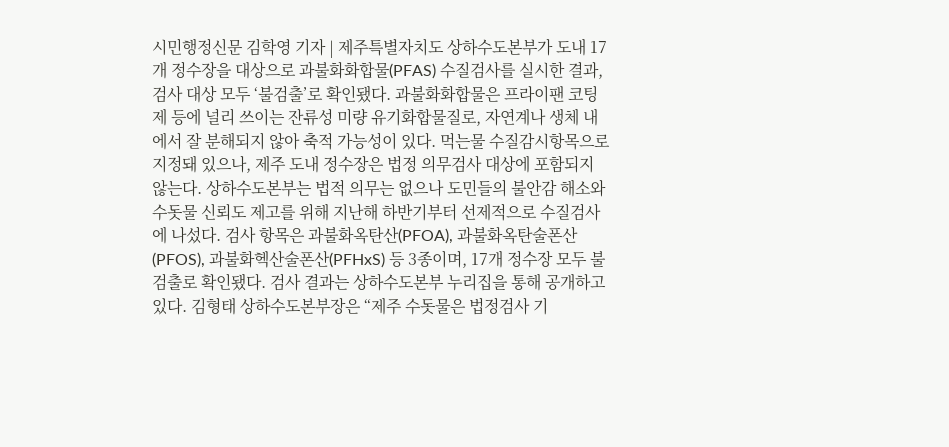시민행정신문 김학영 기자 | 제주특별자치도 상하수도본부가 도내 17개 정수장을 대상으로 과불화화합물(PFAS) 수질검사를 실시한 결과, 검사 대상 모두 ‘불검출’로 확인됐다. 과불화화합물은 프라이팬 코팅제 등에 널리 쓰이는 잔류성 미량 유기화합물질로, 자연계나 생체 내에서 잘 분해되지 않아 축적 가능성이 있다. 먹는물 수질감시항목으로 지정돼 있으나, 제주 도내 정수장은 법정 의무검사 대상에 포함되지 않는다. 상하수도본부는 법적 의무는 없으나 도민들의 불안감 해소와 수돗물 신뢰도 제고를 위해 지난해 하반기부터 선제적으로 수질검사에 나섰다. 검사 항목은 과불화옥탄산(PFOA), 과불화옥탄술폰산(PFOS), 과불화헥산술폰산(PFHxS) 등 3종이며, 17개 정수장 모두 불검출로 확인됐다. 검사 결과는 상하수도본부 누리집을 통해 공개하고 있다. 김형태 상하수도본부장은 “제주 수돗물은 법정검사 기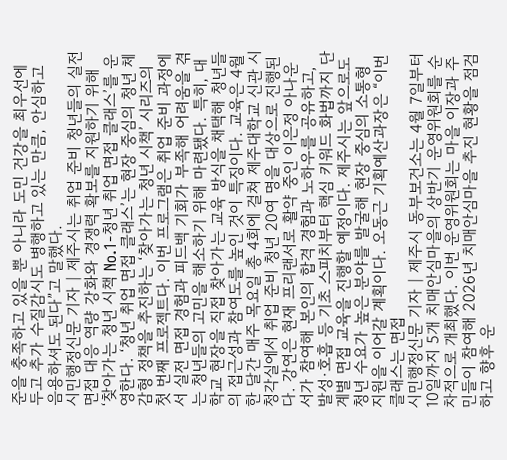준을 충족하고 있을 뿐 아니라 도민 건강을 최우선에 두고 추가 수질감시도 병행하고 있는 만큼, 안심하고 음용하셔도 된다”고 말했다.
시민행정신문 기자 | 제주시는 취업 준비 청년들의 실전 면접 대응 역량 강화와 경쟁력 확보를 지원하기 위해 ‘찾아가는 청년 시책 No.1-청년 취업 면접 클래스’를 운영한다. ‘청년 취업 면접 클래스’는 현장 중심의 청년 체감형 정책을 추진하는 ‘찾아가는 청년 시책’ 시리즈의 첫 번째 프로젝트다. 이번 프로그램은 취업 준비 과정에서 실전 면접 경험과 피드백 기회가 부족해 어려움을 겪는 청년들의 고민을 해소하기 위해 마련됐다. 특히, 대학교 현장을 직접 찾아가는 교육 방식을 채택해 청년들의 접근성과 참여도를 높인 것이 특징이다. 교육은 4월 한 달간 매주 목요일 총 4회에 걸쳐 제주대학교 신관 시청각실에서 취업 준비 청년 20여 명을 대상으로 진행된다. 강연은 현재 프리랜서로 활약 중인 이은정 아나운서가 참여해 본인의 합격 경험과 노하우를 공유하고, 발성·호흡 등 기초 스피치부터 핵심 키워드 화법까지 단계별 면접 교육을 진행할 예정이다. 제주시는 앞으로도 청년 수요가 높은 분야를 발굴해 현장 중심의 소통형 지원을 이어갈 계획이다. 오동근 기획예산과장은 “이번 클래스는 면접
시민행정신문 기자 | 제주시 동부보건소는 4월 7일부터 10일까지 5개 치매안심마을의 상반기 운영위원회를 순차적으로 개최했다. 이번 운영위원회는 마을 이장과 주민들이 참여해 2026년 치매안심마을 추진 현황을 점검하고 향후 운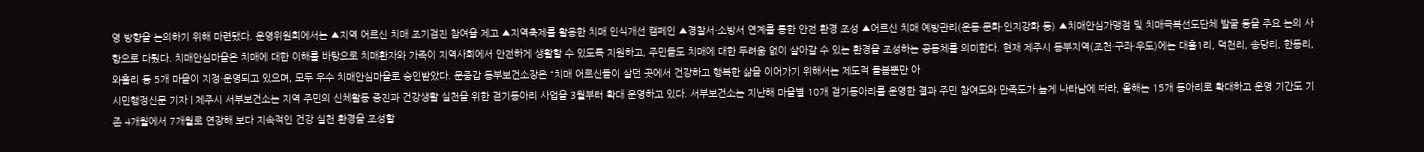영 방향을 논의하기 위해 마련됐다. 운영위원회에서는 ▲지역 어르신 치매 조기검진 참여율 제고 ▲지역축제를 활용한 치매 인식개선 캠페인 ▲경찰서·소방서 연계를 통한 안전 환경 조성 ▲어르신 치매 예방관리(운동·문화·인지강화 등) ▲치매안심가맹점 및 치매극복선도단체 발굴 등을 주요 논의 사항으로 다뤘다. 치매안심마을은 치매에 대한 이해를 바탕으로 치매환자와 가족이 지역사회에서 안전하게 생활할 수 있도록 지원하고, 주민들도 치매에 대한 두려움 없이 살아갈 수 있는 환경을 조성하는 공동체를 의미한다. 현재 제주시 동부지역(조천·구좌·우도)에는 대흘1리, 덕천리, 송당리, 한동리, 와흘리 등 5개 마을이 지정·운영되고 있으며, 모두 우수 치매안심마을로 승인받았다. 문중갑 동부보건소장은 “치매 어르신들이 살던 곳에서 건강하고 행복한 삶을 이어가기 위해서는 제도적 돌봄뿐만 아
시민행정신문 기자 | 제주시 서부보건소는 지역 주민의 신체활동 증진과 건강생활 실천을 위한 걷기동아리 사업을 3월부터 확대 운영하고 있다. 서부보건소는 지난해 마을별 10개 걷기동아리를 운영한 결과 주민 참여도와 만족도가 높게 나타남에 따라, 올해는 15개 동아리로 확대하고 운영 기간도 기존 4개월에서 7개월로 연장해 보다 지속적인 건강 실천 환경을 조성할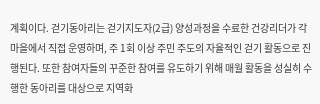계획이다. 걷기동아리는 걷기지도자(2급) 양성과정을 수료한 건강리더가 각 마을에서 직접 운영하며, 주 1회 이상 주민 주도의 자율적인 걷기 활동으로 진행된다. 또한 참여자들의 꾸준한 참여를 유도하기 위해 매월 활동을 성실히 수행한 동아리를 대상으로 지역화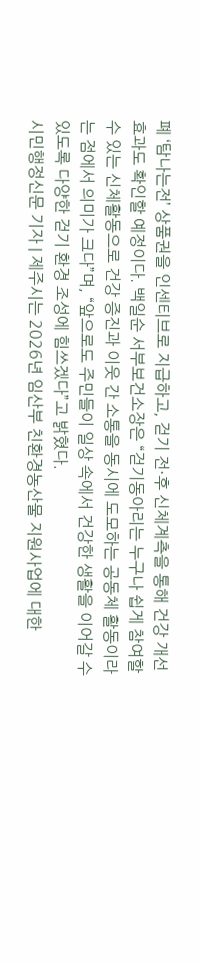폐 ‘탐나는전’ 상품권을 인센티브로 지급하고, 걷기 전·후 신체계측을 통해 건강 개선 효과도 확인할 예정이다. 백일순 서부보건소장은 “걷기동아리는 누구나 쉽게 참여할 수 있는 신체활동으로 건강 증진과 이웃 간 소통을 동시에 도모하는 공동체 활동이라는 점에서 의미가 크다”며, “앞으로도 주민들이 일상 속에서 건강한 생활을 이어갈 수 있도록 다양한 걷기 환경 조성에 힘쓰겠다”고 밝혔다.
시민행정신문 기자 | 제주시는 2026년 임산부 친환경농산물 지원사업에 대한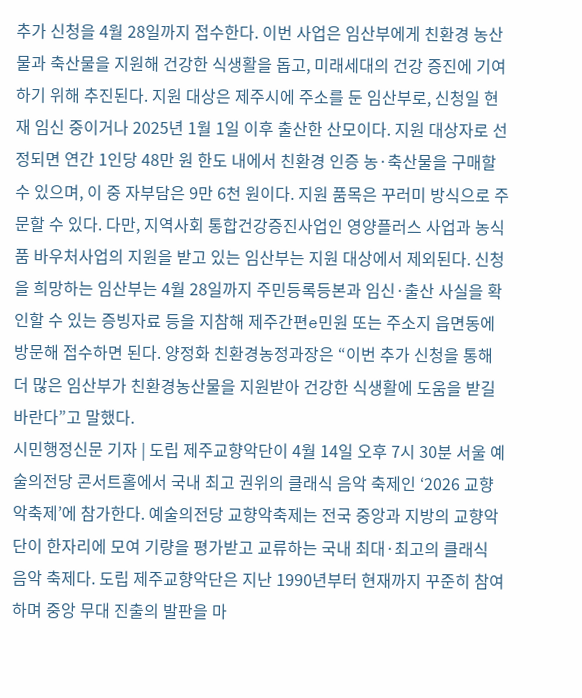추가 신청을 4월 28일까지 접수한다. 이번 사업은 임산부에게 친환경 농산물과 축산물을 지원해 건강한 식생활을 돕고, 미래세대의 건강 증진에 기여하기 위해 추진된다. 지원 대상은 제주시에 주소를 둔 임산부로, 신청일 현재 임신 중이거나 2025년 1월 1일 이후 출산한 산모이다. 지원 대상자로 선정되면 연간 1인당 48만 원 한도 내에서 친환경 인증 농·축산물을 구매할 수 있으며, 이 중 자부담은 9만 6천 원이다. 지원 품목은 꾸러미 방식으로 주문할 수 있다. 다만, 지역사회 통합건강증진사업인 영양플러스 사업과 농식품 바우처사업의 지원을 받고 있는 임산부는 지원 대상에서 제외된다. 신청을 희망하는 임산부는 4월 28일까지 주민등록등본과 임신·출산 사실을 확인할 수 있는 증빙자료 등을 지참해 제주간편e민원 또는 주소지 읍면동에 방문해 접수하면 된다. 양정화 친환경농정과장은 “이번 추가 신청을 통해 더 많은 임산부가 친환경농산물을 지원받아 건강한 식생활에 도움을 받길 바란다”고 말했다.
시민행정신문 기자 | 도립 제주교향악단이 4월 14일 오후 7시 30분 서울 예술의전당 콘서트홀에서 국내 최고 권위의 클래식 음악 축제인 ‘2026 교향악축제’에 참가한다. 예술의전당 교향악축제는 전국 중앙과 지방의 교향악단이 한자리에 모여 기량을 평가받고 교류하는 국내 최대·최고의 클래식 음악 축제다. 도립 제주교향악단은 지난 1990년부터 현재까지 꾸준히 참여하며 중앙 무대 진출의 발판을 마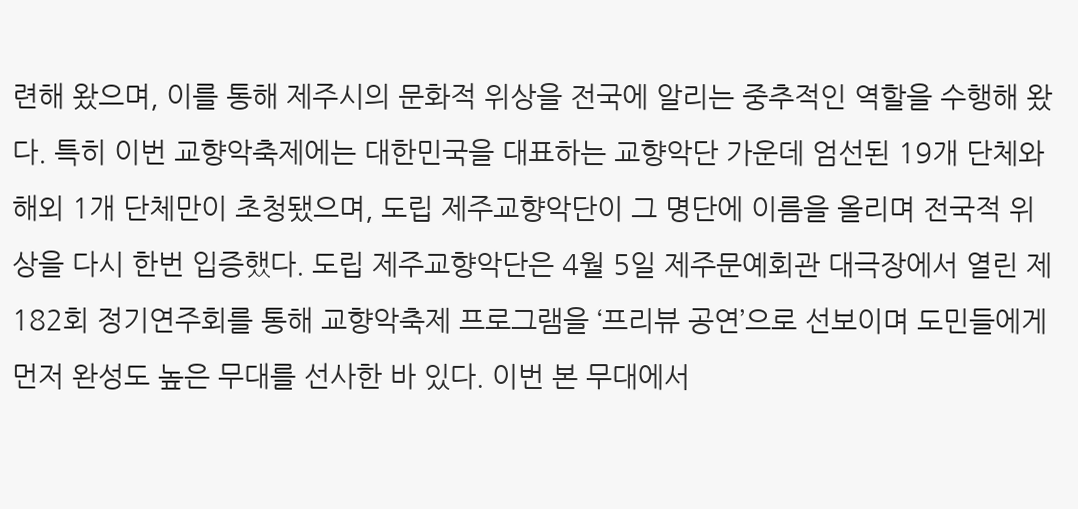련해 왔으며, 이를 통해 제주시의 문화적 위상을 전국에 알리는 중추적인 역할을 수행해 왔다. 특히 이번 교향악축제에는 대한민국을 대표하는 교향악단 가운데 엄선된 19개 단체와 해외 1개 단체만이 초청됐으며, 도립 제주교향악단이 그 명단에 이름을 올리며 전국적 위상을 다시 한번 입증했다. 도립 제주교향악단은 4월 5일 제주문예회관 대극장에서 열린 제182회 정기연주회를 통해 교향악축제 프로그램을 ‘프리뷰 공연’으로 선보이며 도민들에게 먼저 완성도 높은 무대를 선사한 바 있다. 이번 본 무대에서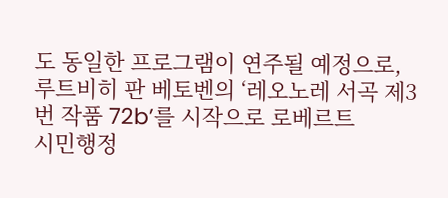도 동일한 프로그램이 연주될 예정으로, 루트비히 판 베토벤의 ‘레오노레 서곡 제3번 작품 72b’를 시작으로 로베르트
시민행정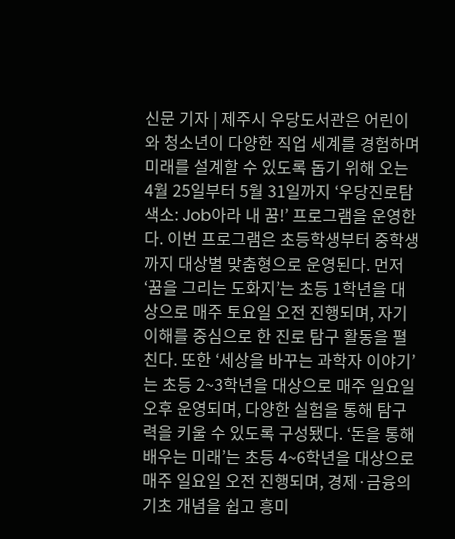신문 기자 | 제주시 우당도서관은 어린이와 청소년이 다양한 직업 세계를 경험하며 미래를 설계할 수 있도록 돕기 위해 오는 4월 25일부터 5월 31일까지 ‘우당진로탐색소: Job아라 내 꿈!’ 프로그램을 운영한다. 이번 프로그램은 초등학생부터 중학생까지 대상별 맞춤형으로 운영된다. 먼저 ‘꿈을 그리는 도화지’는 초등 1학년을 대상으로 매주 토요일 오전 진행되며, 자기 이해를 중심으로 한 진로 탐구 활동을 펼친다. 또한 ‘세상을 바꾸는 과학자 이야기’는 초등 2~3학년을 대상으로 매주 일요일 오후 운영되며, 다양한 실험을 통해 탐구력을 키울 수 있도록 구성됐다. ‘돈을 통해 배우는 미래’는 초등 4~6학년을 대상으로 매주 일요일 오전 진행되며, 경제·금융의 기초 개념을 쉽고 흥미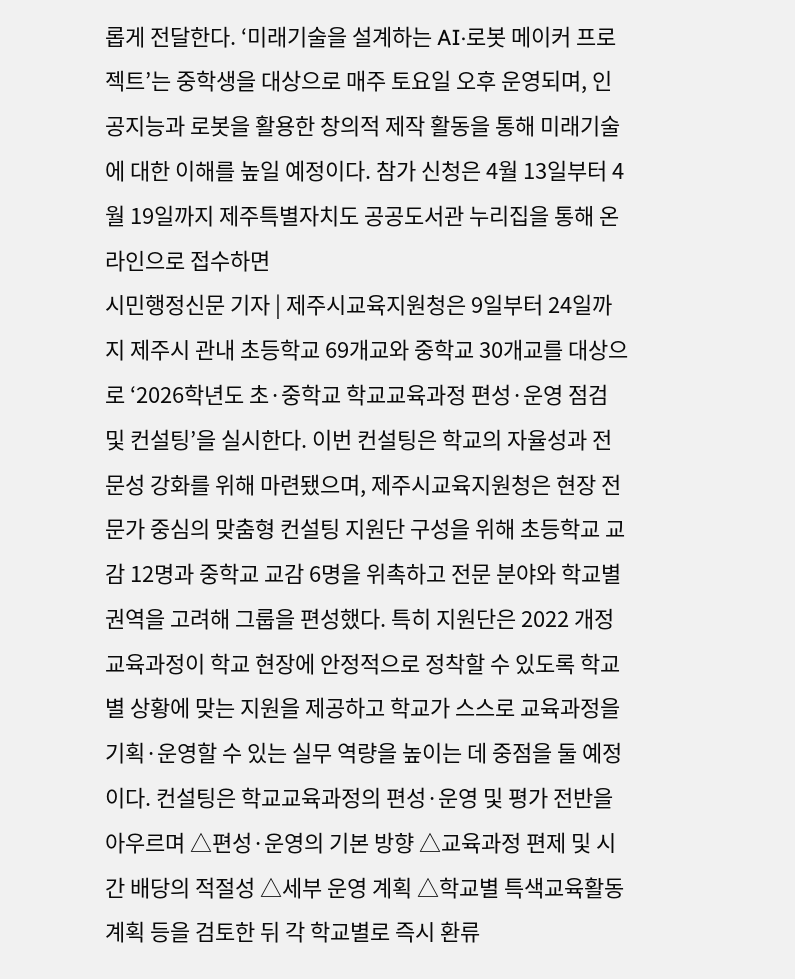롭게 전달한다. ‘미래기술을 설계하는 AI·로봇 메이커 프로젝트’는 중학생을 대상으로 매주 토요일 오후 운영되며, 인공지능과 로봇을 활용한 창의적 제작 활동을 통해 미래기술에 대한 이해를 높일 예정이다. 참가 신청은 4월 13일부터 4월 19일까지 제주특별자치도 공공도서관 누리집을 통해 온라인으로 접수하면
시민행정신문 기자 | 제주시교육지원청은 9일부터 24일까지 제주시 관내 초등학교 69개교와 중학교 30개교를 대상으로 ‘2026학년도 초·중학교 학교교육과정 편성·운영 점검 및 컨설팅’을 실시한다. 이번 컨설팅은 학교의 자율성과 전문성 강화를 위해 마련됐으며, 제주시교육지원청은 현장 전문가 중심의 맞춤형 컨설팅 지원단 구성을 위해 초등학교 교감 12명과 중학교 교감 6명을 위촉하고 전문 분야와 학교별 권역을 고려해 그룹을 편성했다. 특히 지원단은 2022 개정 교육과정이 학교 현장에 안정적으로 정착할 수 있도록 학교별 상황에 맞는 지원을 제공하고 학교가 스스로 교육과정을 기획·운영할 수 있는 실무 역량을 높이는 데 중점을 둘 예정이다. 컨설팅은 학교교육과정의 편성·운영 및 평가 전반을 아우르며 △편성·운영의 기본 방향 △교육과정 편제 및 시간 배당의 적절성 △세부 운영 계획 △학교별 특색교육활동 계획 등을 검토한 뒤 각 학교별로 즉시 환류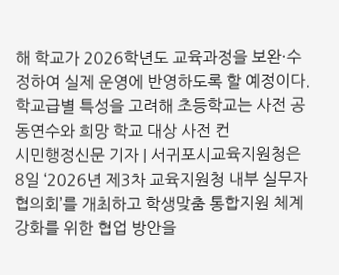해 학교가 2026학년도 교육과정을 보완·수정하여 실제 운영에 반영하도록 할 예정이다. 학교급별 특성을 고려해 초등학교는 사전 공동연수와 희망 학교 대상 사전 컨
시민행정신문 기자 | 서귀포시교육지원청은 8일 ‘2026년 제3차 교육지원청 내부 실무자 협의회’를 개최하고 학생맞춤 통합지원 체계 강화를 위한 협업 방안을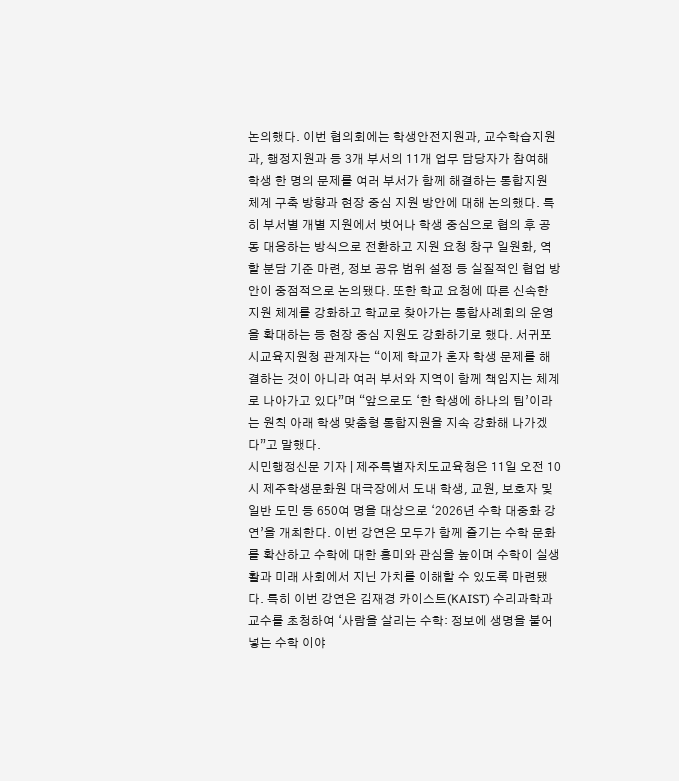논의했다. 이번 협의회에는 학생안전지원과, 교수학습지원과, 행정지원과 등 3개 부서의 11개 업무 담당자가 참여해 학생 한 명의 문제를 여러 부서가 함께 해결하는 통합지원 체계 구축 방향과 현장 중심 지원 방안에 대해 논의했다. 특히 부서별 개별 지원에서 벗어나 학생 중심으로 협의 후 공동 대응하는 방식으로 전환하고 지원 요청 창구 일원화, 역할 분담 기준 마련, 정보 공유 범위 설정 등 실질적인 협업 방안이 중점적으로 논의됐다. 또한 학교 요청에 따른 신속한 지원 체계를 강화하고 학교로 찾아가는 통합사례회의 운영을 확대하는 등 현장 중심 지원도 강화하기로 했다. 서귀포시교육지원청 관계자는 “이제 학교가 혼자 학생 문제를 해결하는 것이 아니라 여러 부서와 지역이 함께 책임지는 체계로 나아가고 있다”며 “앞으로도 ‘한 학생에 하나의 팀’이라는 원칙 아래 학생 맞춤형 통합지원을 지속 강화해 나가겠다”고 말했다.
시민행정신문 기자 | 제주특별자치도교육청은 11일 오전 10시 제주학생문화원 대극장에서 도내 학생, 교원, 보호자 및 일반 도민 등 650여 명을 대상으로 ‘2026년 수학 대중화 강연’을 개최한다. 이번 강연은 모두가 함께 즐기는 수학 문화를 확산하고 수학에 대한 흥미와 관심을 높이며 수학이 실생활과 미래 사회에서 지닌 가치를 이해할 수 있도록 마련됐다. 특히 이번 강연은 김재경 카이스트(KAIST) 수리과학과 교수를 초청하여 ‘사람을 살리는 수학: 정보에 생명을 불어넣는 수학 이야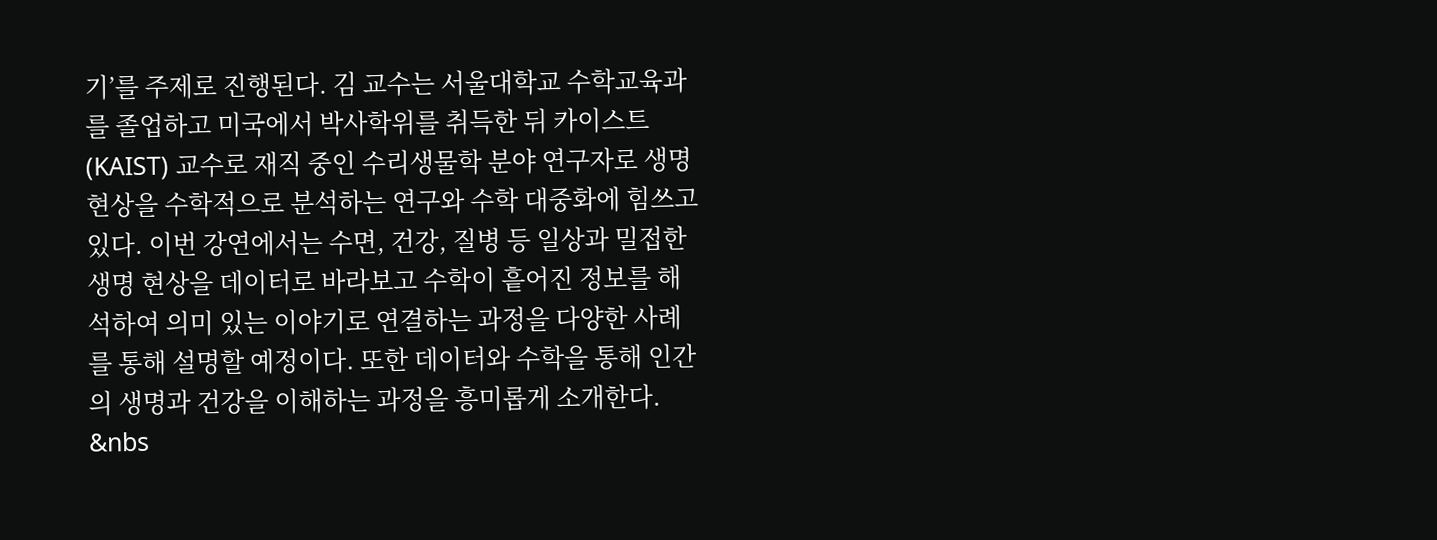기’를 주제로 진행된다. 김 교수는 서울대학교 수학교육과를 졸업하고 미국에서 박사학위를 취득한 뒤 카이스트(KAIST) 교수로 재직 중인 수리생물학 분야 연구자로 생명 현상을 수학적으로 분석하는 연구와 수학 대중화에 힘쓰고 있다. 이번 강연에서는 수면, 건강, 질병 등 일상과 밀접한 생명 현상을 데이터로 바라보고 수학이 흩어진 정보를 해석하여 의미 있는 이야기로 연결하는 과정을 다양한 사례를 통해 설명할 예정이다. 또한 데이터와 수학을 통해 인간의 생명과 건강을 이해하는 과정을 흥미롭게 소개한다. &nbs